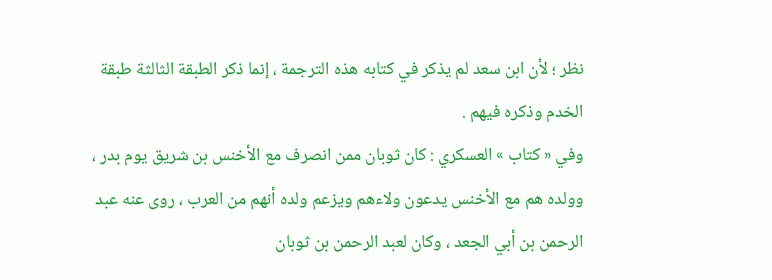نظر ؛ لأن ابن سعد لم يذكر في كتابه هذه الترجمة ، إنما ذكر الطبقة الثالثة طبقة الخدم وذكره فيهم .
وفي « كتاب » العسكري : كان ثوبان ممن انصرف مع الأخنس بن شريق يوم بدر ، وولده هم مع الأخنس يدعون ولاءهم ويزعم ولده أنهم من العرب ، روى عنه عبد الرحمن بن أبي الجعد ، وكان لعبد الرحمن بن ثوبان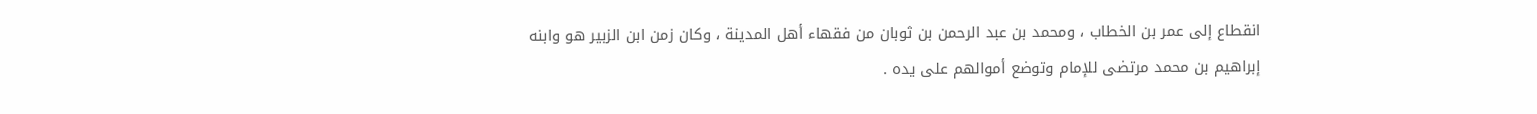انقطاع إلى عمر بن الخطاب ، ومحمد بن عبد الرحمن بن ثوبان من فقهاء أهل المدينة ، وكان زمن ابن الزبير هو وابنه إبراهيم بن محمد مرتضى للإمام وتوضع أموالهم على يده .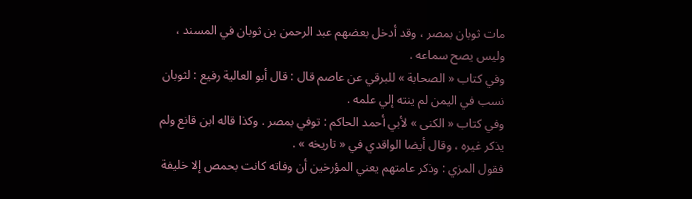مات ثوبان بمصر ، وقد أدخل بعضهم عبد الرحمن بن ثوبان في المسند ، وليس يصح سماعه .
وفي كتاب « الصحابة » للبرقي عن عاصم قال : قال أبو العالية رفيع : لثوبان نسب في اليمن لم ينته إلي علمه .
وفي كتاب « الكنى » لأبي أحمد الحاكم : توفي بمصر . وكذا قاله ابن قانع ولم يذكر غيره ، وقال أيضا الواقدي في « تاريخه » .
فقول المزي : وذكر عامتهم يعني المؤرخين أن وفاته كانت بحمص إلا خليفة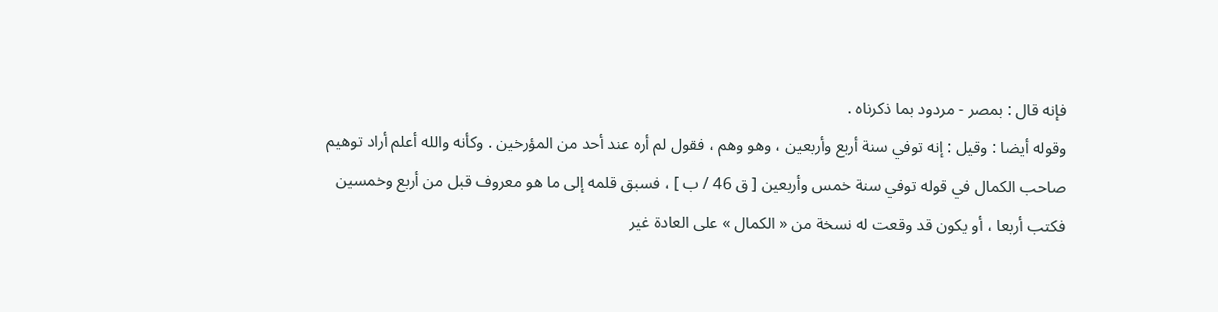فإنه قال : بمصر - مردود بما ذكرناه .
وقوله أيضا : وقيل : إنه توفي سنة أربع وأربعين ، وهو وهم ، فقول لم أره عند أحد من المؤرخين . وكأنه والله أعلم أراد توهيم صاحب الكمال في قوله توفي سنة خمس وأربعين [ ق 46 / ب ] ، فسبق قلمه إلى ما هو معروف قبل من أربع وخمسين فكتب أربعا ، أو يكون قد وقعت له نسخة من « الكمال » على العادة غير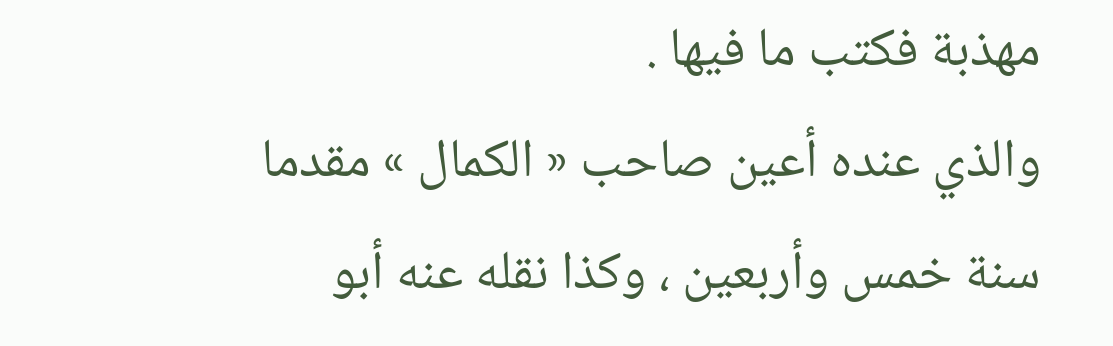مهذبة فكتب ما فيها .
والذي عنده أعين صاحب « الكمال » مقدما سنة خمس وأربعين ، وكذا نقله عنه أبو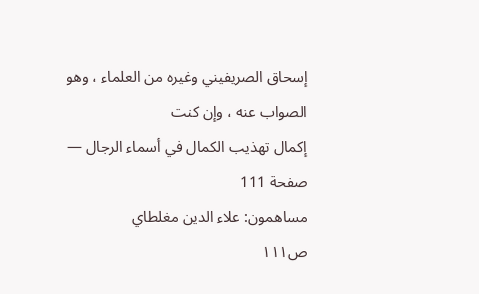إسحاق الصريفيني وغيره من العلماء ، وهو الصواب عنه ، وإن كنت
إكمال تهذيب الكمال في أسماء الرجال — صفحة 111
مساهمون: علاء الدين مغلطاي
ص١١١